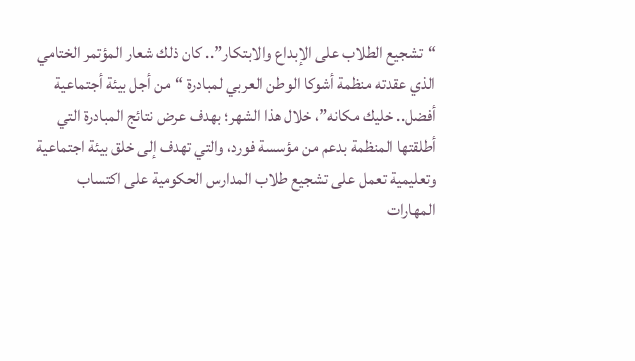“تشجيع الطلاب على الإبداع والابتكار”.. كان ذلك شعار المؤتمر الختامي الذي عقدته منظمة أشوكا الوطن العربي لمبادرة “من أجل بيئة أجتماعية أفضل.. خليك مكانه”، خلال هذا الشهر؛ بهدف عرض نتائج المبادرة التي أطلقتها المنظمة بدعم من مؤسسة فورد، والتي تهدف إلى خلق بيئة اجتماعية وتعليمية تعمل على تشجيع طلاب المدارس الحكومية على اكتساب المهارات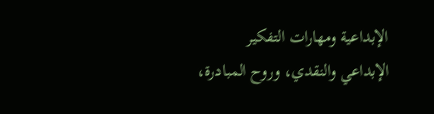الإبداعية ومهارات التفكير الإبداعي والنقدي، وروح المبادرة،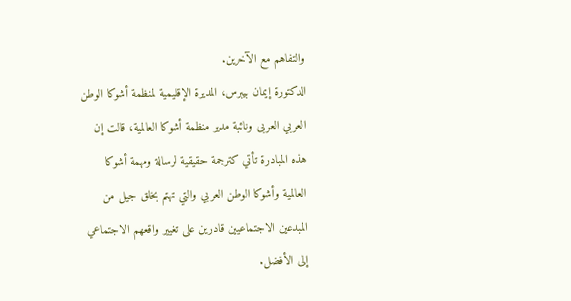والتفاهم مع الآخرين.
الدكتورة إيمان بيبرس، المديرة الإقليمية لمنظمة أشوكا الوطن العربي العربى ونائبة مدير منظمة أشوكا العالمية، قالت إن هذه المبادرة تأتي كترجمة حقيقية لرسالة ومهمة أشوكا العالمية وأشوكا الوطن العربي والتي تهتم بخلق جيل من المبدعين الاجتماعيين قادرين على تغيير واقعهم الاجتماعي إلى الأفضل.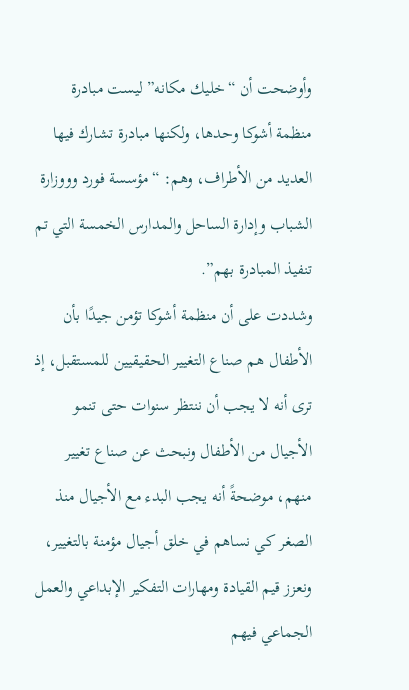وأوضحت أن “خليك مكانه” ليست مبادرة منظمة أشوكا وحدها، ولكنها مبادرة تشارك فيها العديد من الأطراف، وهم: “مؤسسة فورد وووزارة الشباب وإدارة الساحل والمدارس الخمسة التي تم تنفيذ المبادرة بهم”.
وشددت على أن منظمة أشوكا تؤمن جيدًا بأن الأطفال هم صناع التغيير الحقيقيين للمستقبل، إذ ترى أنه لا يجب أن ننتظر سنوات حتى تنمو الأجيال من الأطفال ونبحث عن صناع تغيير منهم، موضحةً أنه يجب البدء مع الأجيال منذ الصغر كي نساهم في خلق أجيال مؤمنة بالتغيير، ونعزز قيم القيادة ومهارات التفكير الإبداعي والعمل الجماعي فيهم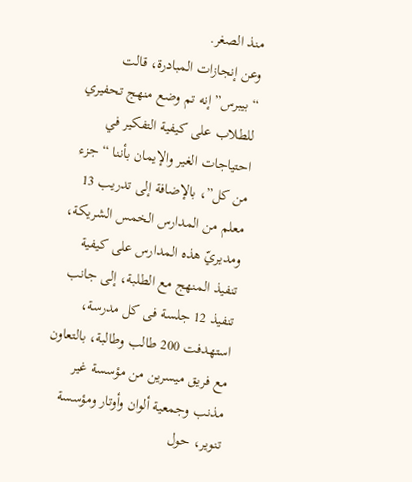منذ الصغر.
وعن إنجازات المبادرة، قالت “بيبرس” إنه تم وضع منهج تحفيري للطلاب على كيفية التفكير في احتياجات الغير والإيمان بأننا “جزء من كل”، بالإضافة إلى تدريب 13 معلم من المدارس الخمس الشريكة، ومديريّ هذه المدارس على كيفية تنفيذ المنهج مع الطلبة، إلى جانب تنفيذ 12 جلسة فى كل مدرسة، استهدفت 200 طالب وطالبة، بالتعاون مع فريق ميسرين من مؤسسة غير مذنب وجمعية ألوان وأوتار ومؤسسة تنوير، حول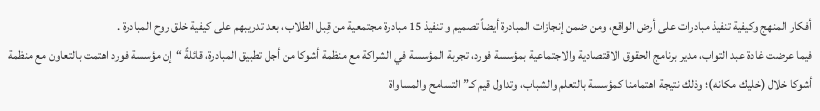أفكار المنهج وكيفية تنفيذ مبادرات على أرض الواقع، ومن ضمن إنجازات المبادرة أيضاً تصميم و تنفيذ 15 مبادرة مجتمعية من قِبل الطلاب، بعد تدريبهم على كيفية خلق روح المبادرة .
فيما عرضت غادة عبد التواب، مدير برنامج الحقوق الاقتصادية والاجتماعية بمؤسسة فورد، تجربة المؤسسة في الشراكة مع منظمة أشوكا من أجل تطبيق المبادرة، قائلةً “إن مؤسسة فورد اهتمت بالتعاون مع منظمة أشوكا خلال (خليك مكانه)؛ وذلك نتيجة اهتمامنا كمؤسسة بالتعلم والشباب، وتداول قيم كـ”التسامح والمساواة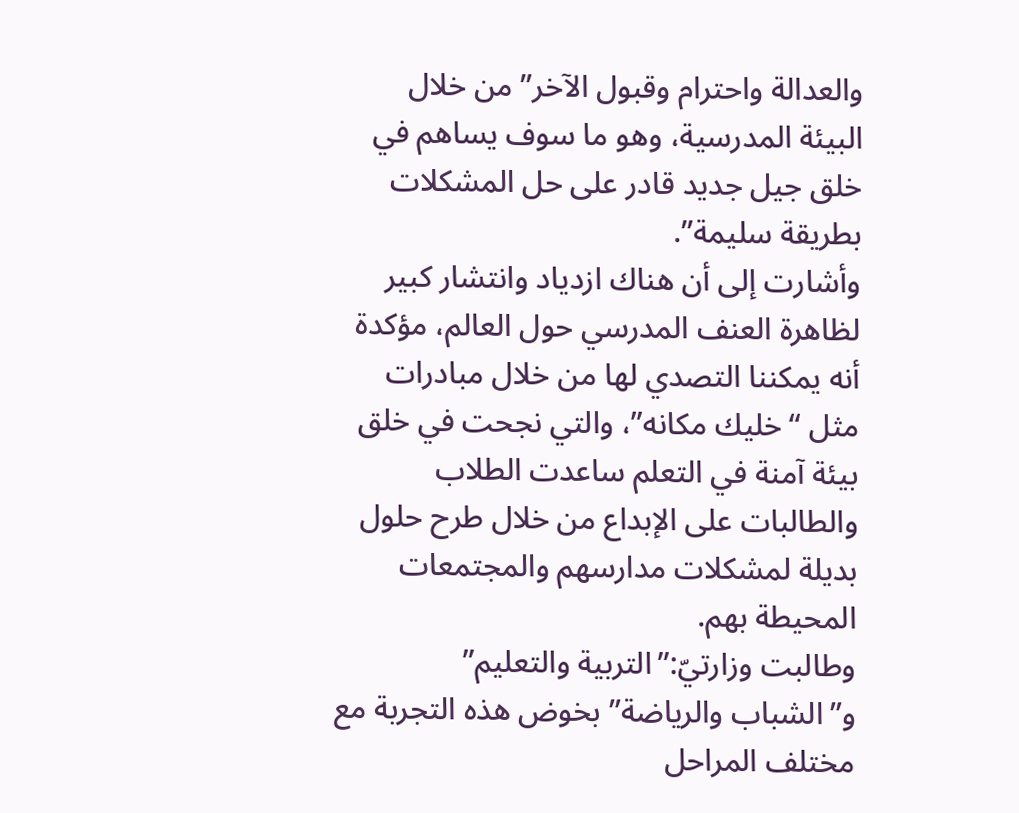والعدالة واحترام وقبول الآخر” من خلال البيئة المدرسية، وهو ما سوف يساهم في خلق جيل جديد قادر على حل المشكلات بطريقة سليمة”.
وأشارت إلى أن هناك ازدياد وانتشار كبير لظاهرة العنف المدرسي حول العالم، مؤكدة أنه يمكننا التصدي لها من خلال مبادرات مثل “خليك مكانه”، والتي نجحت في خلق بيئة آمنة في التعلم ساعدت الطلاب والطالبات على الإبداع من خلال طرح حلول بديلة لمشكلات مدارسهم والمجتمعات المحيطة بهم.
وطالبت وزارتيّ:”التربية والتعليم” و”الشباب والرياضة” بخوض هذه التجربة مع مختلف المراحل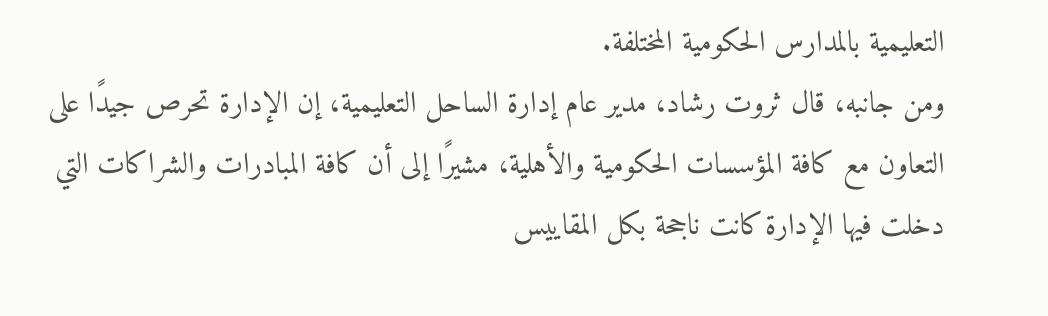التعليمية بالمدارس الحكومية المختلفة.
ومن جانبه، قال ثروت رشاد، مدير عام إدارة الساحل التعليمية، إن الإدارة تحرص جيدًا على التعاون مع كافة المؤسسات الحكومية والأهلية، مشيرًا إلى أن كافة المبادرات والشراكات التي دخلت فيها الإدارة كانت ناجحة بكل المقاييس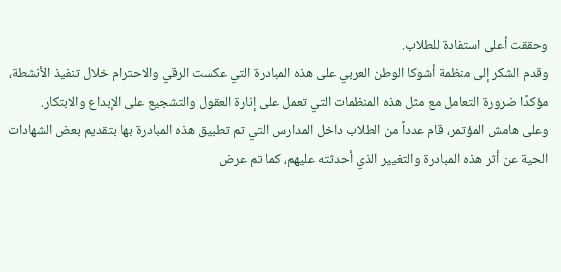وحققت أعلى استفادة للطلاب.
وقدم الشكر إلى منظمة أشوكا الوطن العربي على هذه المبادرة التي عكست الرقي والاحترام خلال تنفيذ الأنشطة، مؤكدًا ضرورة التعامل مع مثل هذه المنظمات التي تعمل على إنارة العقول والتشجيع على الإبداع والابتكار.
وعلى هامش المؤتمر، قام عدداً من الطلاب داخل المدارس التي تم تطبيق هذه المبادرة بها بتقديم بعض الشهادات الحية عن أثر هذه المبادرة والتغيير الذي أحدثته عليهم، كما تم عرض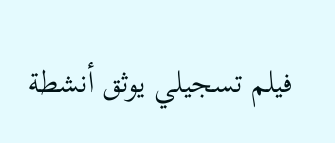فيلم تسجيلي يوثق أنشطة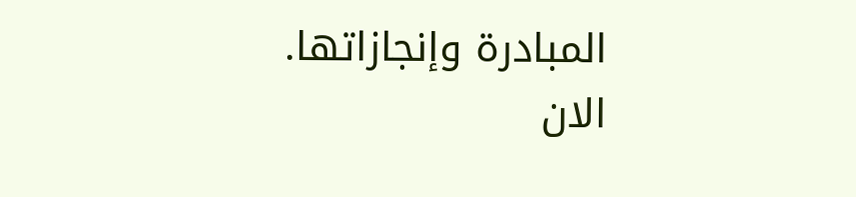المبادرة وإنجازاتها.
الان